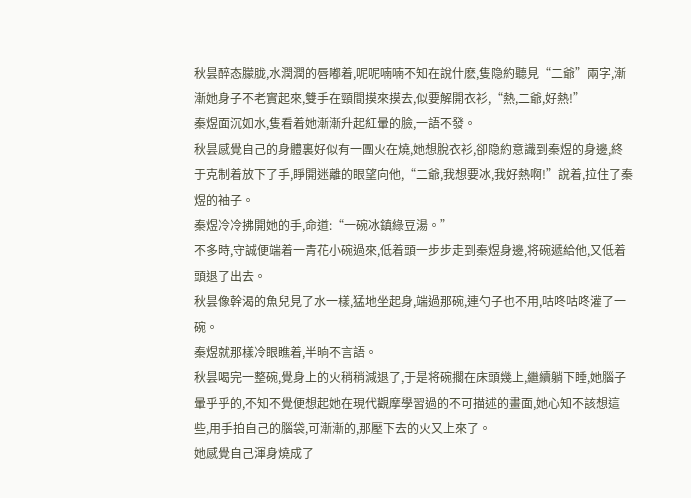秋昙醉态朦胧,水潤潤的唇嘟着,呢呢喃喃不知在說什麽,隻隐約聽見“二爺”兩字,漸漸她身子不老實起來,雙手在頸間摸來摸去,似要解開衣衫,“熱,二爺,好熱!”
秦煜面沉如水,隻看着她漸漸升起紅暈的臉,一語不發。
秋昙感覺自己的身體裏好似有一團火在燒,她想脫衣衫,卻隐約意識到秦煜的身邊,終于克制着放下了手,睜開迷離的眼望向他,“二爺,我想要冰,我好熱啊!”說着,拉住了秦煜的袖子。
秦煜冷冷拂開她的手,命道:“一碗冰鎮綠豆湯。”
不多時,守誠便端着一青花小碗過來,低着頭一步步走到秦煜身邊,将碗遞給他,又低着頭退了出去。
秋昙像幹渴的魚兒見了水一樣,猛地坐起身,端過那碗,連勺子也不用,咕咚咕咚灌了一碗。
秦煜就那樣冷眼瞧着,半晌不言語。
秋昙喝完一整碗,覺身上的火稍稍減退了,于是将碗擱在床頭幾上,繼續躺下睡,她腦子暈乎乎的,不知不覺便想起她在現代觀摩學習過的不可描述的畫面,她心知不該想這些,用手拍自己的腦袋,可漸漸的,那壓下去的火又上來了。
她感覺自己渾身燒成了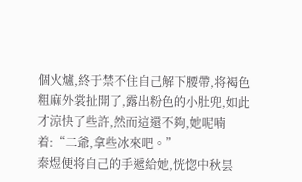個火爐,終于禁不住自己解下腰帶,将褐色粗麻外裳扯開了,露出粉色的小肚兜,如此才涼快了些許,然而這還不夠,她呢喃着:“二爺,拿些冰來吧。”
秦煜便将自己的手遞給她,恍惚中秋昙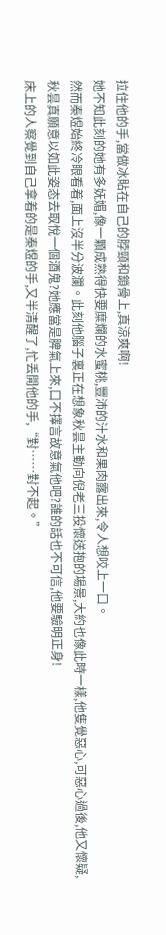拉住他的手,當做冰貼在自己的脖頸和鎖骨上,真涼爽啊!
她不知此刻的她有多妩媚,像一顆成熟得快要糜爛的水蜜桃,豐沛的汁水和果肉露出來,令人想咬上一口。
然而秦煜始終冷眼看着,面上沒半分波瀾。此刻他腦子裏正在想象秋昙主動向倪老三投懷送抱的場景,大約也像此時一樣,他隻覺惡心,可惡心過後,他又懷疑,秋昙真願意以如此姿态去取悅一個酒鬼?她應當是脾氣上來,口不擇言故意氣他吧?誰的話也不可信,他要驗明正身!
床上的人察覺到自己拿着的是秦煜的手,又半清醒了,忙丢開他的手,“對……對不起。”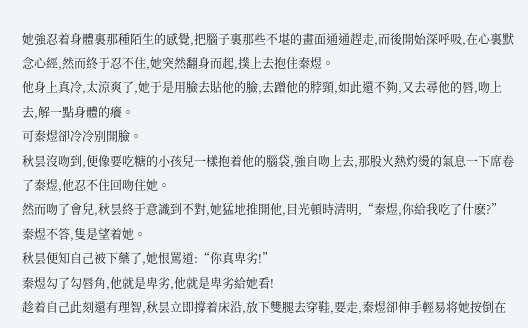她強忍着身體裏那種陌生的感覺,把腦子裏那些不堪的畫面通通趕走,而後開始深呼吸,在心裏默念心經,然而終于忍不住,她突然翻身而起,撲上去抱住秦煜。
他身上真冷,太涼爽了,她于是用臉去貼他的臉,去蹭他的脖頸,如此還不夠,又去尋他的唇,吻上去,解一點身體的癢。
可秦煜卻冷冷别開臉。
秋昙沒吻到,便像要吃糖的小孩兒一樣抱着他的腦袋,強自吻上去,那股火熱灼燙的氣息一下席卷了秦煜,他忍不住回吻住她。
然而吻了會兒,秋昙終于意識到不對,她猛地推開他,目光頓時清明,“秦煜,你給我吃了什麽?”
秦煜不答,隻是望着她。
秋昙便知自己被下藥了,她恨罵道:“你真卑劣!”
秦煜勾了勾唇角,他就是卑劣,他就是卑劣給她看!
趁着自己此刻還有理智,秋昙立即撐着床沿,放下雙腿去穿鞋,要走,秦煜卻伸手輕易将她按倒在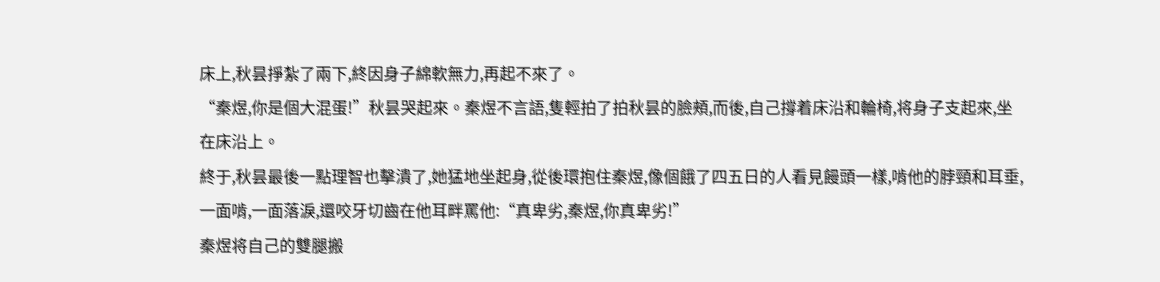床上,秋昙掙紮了兩下,終因身子綿軟無力,再起不來了。
“秦煜,你是個大混蛋!”秋昙哭起來。秦煜不言語,隻輕拍了拍秋昙的臉頰,而後,自己撐着床沿和輪椅,将身子支起來,坐在床沿上。
終于,秋昙最後一點理智也擊潰了,她猛地坐起身,從後環抱住秦煜,像個餓了四五日的人看見饅頭一樣,啃他的脖頸和耳垂,一面啃,一面落淚,還咬牙切齒在他耳畔罵他:“真卑劣,秦煜,你真卑劣!”
秦煜将自己的雙腿搬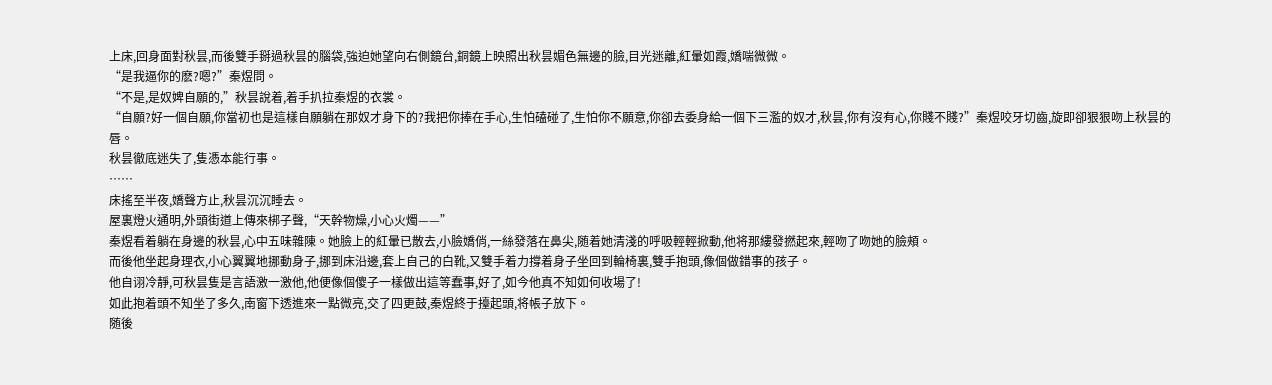上床,回身面對秋昙,而後雙手掰過秋昙的腦袋,強迫她望向右側鏡台,銅鏡上映照出秋昙媚色無邊的臉,目光迷離,紅暈如霞,嬌喘微微。
“是我逼你的麽?嗯?”秦煜問。
“不是,是奴婢自願的,”秋昙說着,着手扒拉秦煜的衣裳。
“自願?好一個自願,你當初也是這樣自願躺在那奴才身下的?我把你捧在手心,生怕磕碰了,生怕你不願意,你卻去委身給一個下三濫的奴才,秋昙,你有沒有心,你賤不賤?”秦煜咬牙切齒,旋即卻狠狠吻上秋昙的唇。
秋昙徹底迷失了,隻憑本能行事。
……
床搖至半夜,嬌聲方止,秋昙沉沉睡去。
屋裏燈火通明,外頭街道上傳來梆子聲,“天幹物燥,小心火燭——”
秦煜看着躺在身邊的秋昙,心中五味雜陳。她臉上的紅暈已散去,小臉嬌俏,一絲發落在鼻尖,随着她清淺的呼吸輕輕掀動,他将那縷發撚起來,輕吻了吻她的臉頰。
而後他坐起身理衣,小心翼翼地挪動身子,挪到床沿邊,套上自己的白靴,又雙手着力撐着身子坐回到輪椅裏,雙手抱頭,像個做錯事的孩子。
他自诩冷靜,可秋昙隻是言語激一激他,他便像個傻子一樣做出這等蠢事,好了,如今他真不知如何收場了!
如此抱着頭不知坐了多久,南窗下透進來一點微亮,交了四更鼓,秦煜終于擡起頭,将帳子放下。
随後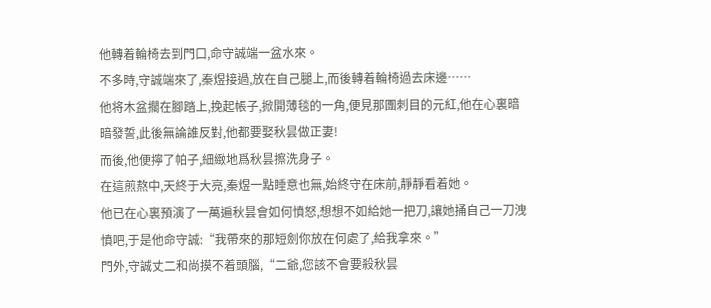他轉着輪椅去到門口,命守誠端一盆水來。
不多時,守誠端來了,秦煜接過,放在自己腿上,而後轉着輪椅過去床邊……
他将木盆擱在腳踏上,挽起帳子,掀開薄毯的一角,便見那團刺目的元紅,他在心裏暗暗發誓,此後無論誰反對,他都要娶秋昙做正妻!
而後,他便擰了帕子,細緻地爲秋昙擦洗身子。
在這煎熬中,天終于大亮,秦煜一點睡意也無,始終守在床前,靜靜看着她。
他已在心裏預演了一萬遍秋昙會如何憤怒,想想不如給她一把刀,讓她捅自己一刀洩憤吧,于是他命守誠:“我帶來的那短劍你放在何處了,給我拿來。”
門外,守誠丈二和尚摸不着頭腦,“二爺,您該不會要殺秋昙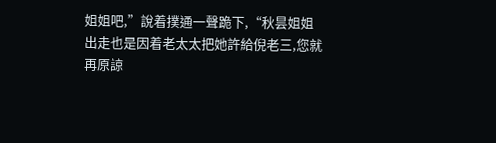姐姐吧,”說着撲通一聲跪下,“秋昙姐姐出走也是因着老太太把她許給倪老三,您就再原諒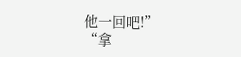他一回吧!”
“拿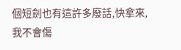個短劍也有這許多廢話,快拿來,我不會傷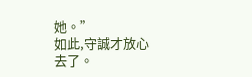她。”
如此,守誠才放心去了。